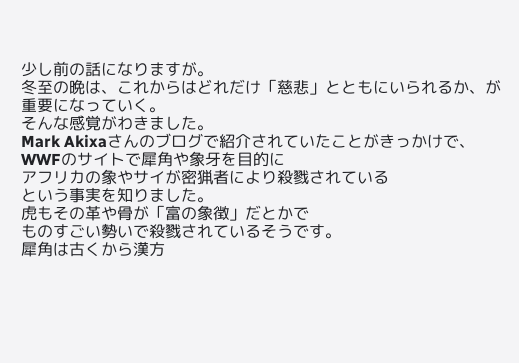少し前の話になりますが。
冬至の晩は、これからはどれだけ「慈悲」とともにいられるか、が重要になっていく。
そんな感覚がわきました。
Mark Akixaさんのブログで紹介されていたことがきっかけで、
WWFのサイトで犀角や象牙を目的に
アフリカの象やサイが密猟者により殺戮されている
という事実を知りました。
虎もその革や骨が「富の象徴」だとかで
ものすごい勢いで殺戮されているそうです。
犀角は古くから漢方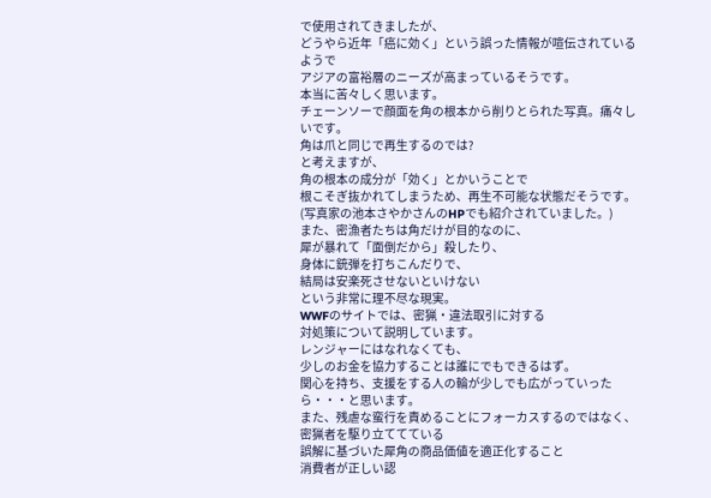で使用されてきましたが、
どうやら近年「癌に効く」という誤った情報が喧伝されているようで
アジアの富裕層のニーズが高まっているそうです。
本当に苦々しく思います。
チェーンソーで顔面を角の根本から削りとられた写真。痛々しいです。
角は爪と同じで再生するのでは?
と考えますが、
角の根本の成分が「効く」とかいうことで
根こそぎ抜かれてしまうため、再生不可能な状態だそうです。
(写真家の池本さやかさんのHPでも紹介されていました。)
また、密漁者たちは角だけが目的なのに、
犀が暴れて「面倒だから」殺したり、
身体に銃弾を打ちこんだりで、
結局は安楽死させないといけない
という非常に理不尽な現実。
WWFのサイトでは、密猟・違法取引に対する
対処策について説明しています。
レンジャーにはなれなくても、
少しのお金を協力することは誰にでもできるはず。
関心を持ち、支援をする人の輪が少しでも広がっていったら・・・と思います。
また、残虐な蛮行を責めることにフォーカスするのではなく、
密猟者を駆り立ててている
誤解に基づいた犀角の商品価値を適正化すること
消費者が正しい認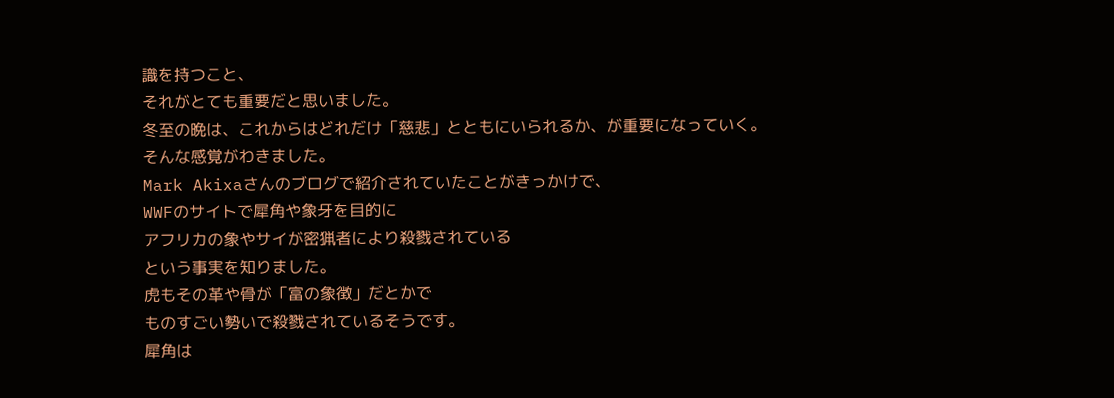識を持つこと、
それがとても重要だと思いました。
冬至の晩は、これからはどれだけ「慈悲」とともにいられるか、が重要になっていく。
そんな感覚がわきました。
Mark Akixaさんのブログで紹介されていたことがきっかけで、
WWFのサイトで犀角や象牙を目的に
アフリカの象やサイが密猟者により殺戮されている
という事実を知りました。
虎もその革や骨が「富の象徴」だとかで
ものすごい勢いで殺戮されているそうです。
犀角は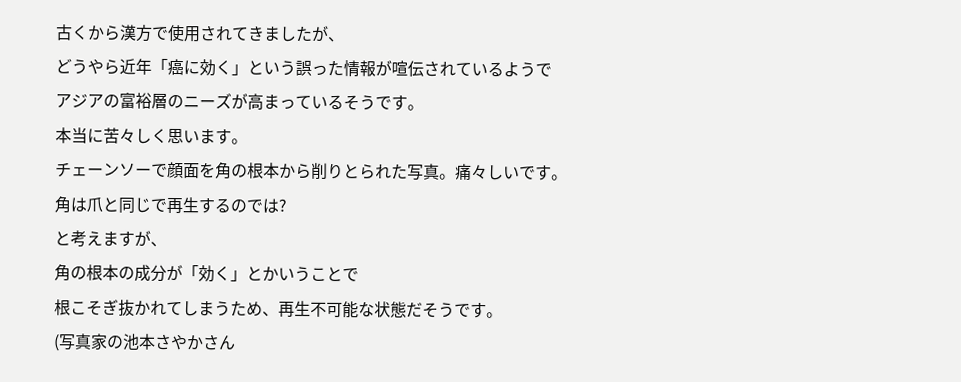古くから漢方で使用されてきましたが、
どうやら近年「癌に効く」という誤った情報が喧伝されているようで
アジアの富裕層のニーズが高まっているそうです。
本当に苦々しく思います。
チェーンソーで顔面を角の根本から削りとられた写真。痛々しいです。
角は爪と同じで再生するのでは?
と考えますが、
角の根本の成分が「効く」とかいうことで
根こそぎ抜かれてしまうため、再生不可能な状態だそうです。
(写真家の池本さやかさん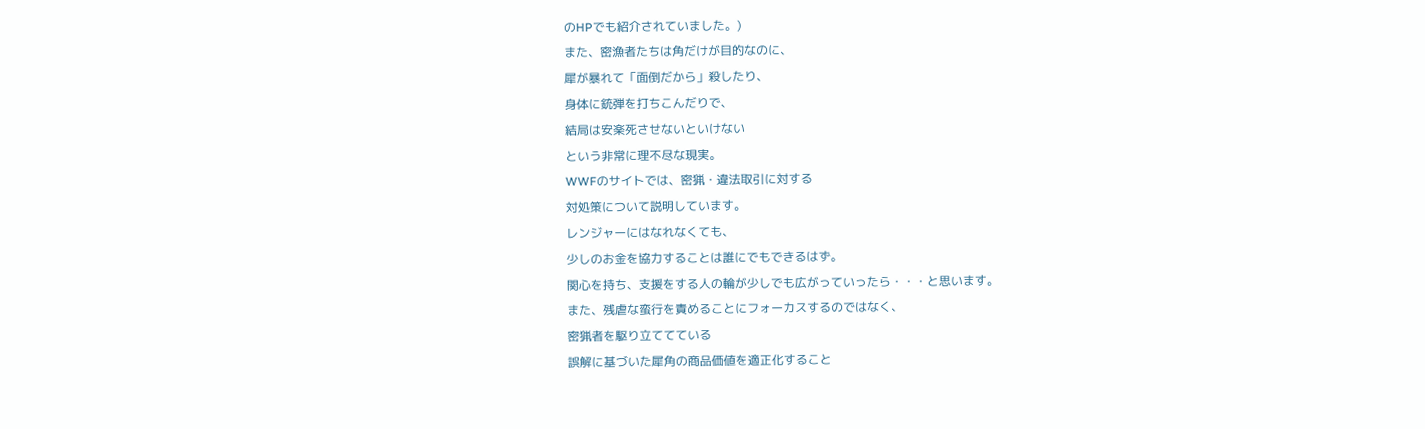のHPでも紹介されていました。)
また、密漁者たちは角だけが目的なのに、
犀が暴れて「面倒だから」殺したり、
身体に銃弾を打ちこんだりで、
結局は安楽死させないといけない
という非常に理不尽な現実。
WWFのサイトでは、密猟・違法取引に対する
対処策について説明しています。
レンジャーにはなれなくても、
少しのお金を協力することは誰にでもできるはず。
関心を持ち、支援をする人の輪が少しでも広がっていったら・・・と思います。
また、残虐な蛮行を責めることにフォーカスするのではなく、
密猟者を駆り立ててている
誤解に基づいた犀角の商品価値を適正化すること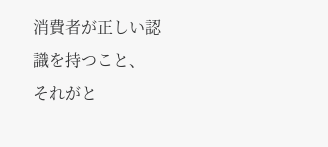消費者が正しい認識を持つこと、
それがと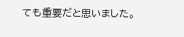ても重要だと思いました。